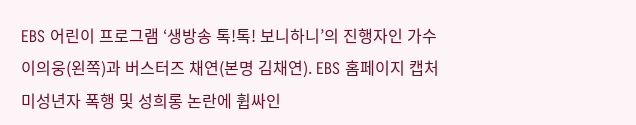EBS 어린이 프로그램 ‘생방송 톡!톡! 보니하니’의 진행자인 가수 이의웅(왼쪽)과 버스터즈 채연(본명 김채연). EBS 홈페이지 캡처
미성년자 폭행 및 성희롱 논란에 휩싸인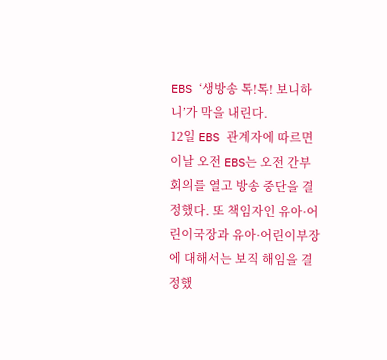EBS ‘생방송 톡!톡! 보니하니’가 막을 내린다.
12일 EBS 관계자에 따르면 이날 오전 EBS는 오전 간부 회의를 열고 방송 중단을 결정했다. 또 책임자인 유아·어린이국장과 유아·어린이부장에 대해서는 보직 해임을 결정했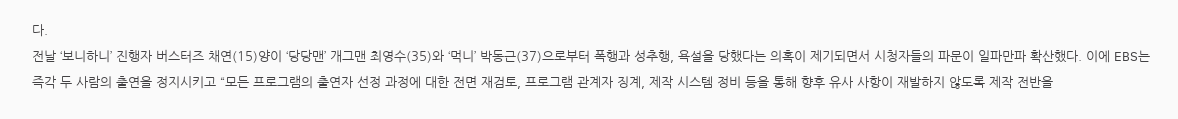다.
전날 ‘보니하니’ 진행자 버스터즈 채연(15)양이 ‘당당맨’ 개그맨 최영수(35)와 ‘먹니’ 박동근(37)으로부터 폭행과 성추행, 욕설을 당했다는 의혹이 제기되면서 시청자들의 파문이 일파만파 확산했다. 이에 EBS는 즉각 두 사람의 출연을 정지시키고 “모든 프로그램의 출연자 선정 과정에 대한 전면 재검토, 프로그램 관계자 징계, 제작 시스템 정비 등을 통해 향후 유사 사항이 재발하지 않도록 제작 전반을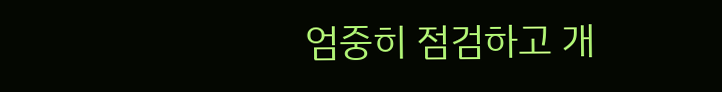엄중히 점검하고 개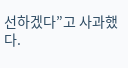선하겠다”고 사과했다.